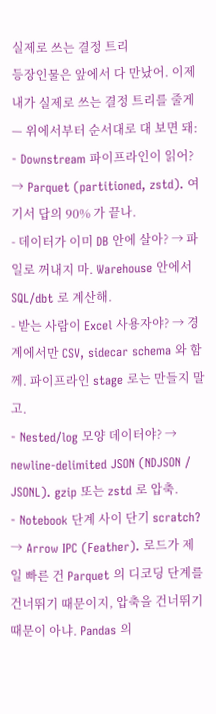실제로 쓰는 결정 트리
등장인물은 앞에서 다 만났어. 이제 내가 실제로 쓰는 결정 트리를 줄게 — 위에서부터 순서대로 대 보면 돼:
- Downstream 파이프라인이 읽어? → Parquet (partitioned, zstd). 여기서 답의 90% 가 끝나.
- 데이터가 이미 DB 안에 살아? → 파일로 꺼내지 마. Warehouse 안에서 SQL/dbt 로 계산해.
- 받는 사람이 Excel 사용자야? → 경계에서만 CSV, sidecar schema 와 함께. 파이프라인 stage 로는 만들지 말고.
- Nested/log 모양 데이터야? → newline-delimited JSON (NDJSON / JSONL). gzip 또는 zstd 로 압축.
- Notebook 단계 사이 단기 scratch? → Arrow IPC (Feather). 로드가 제일 빠른 건 Parquet 의 디코딩 단계를 건너뛰기 때문이지, 압축을 건너뛰기 때문이 아냐. Pandas 의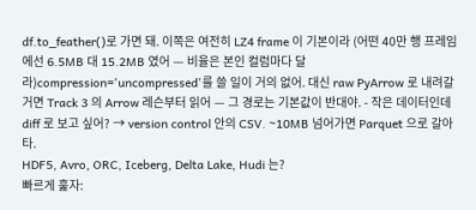df.to_feather()로 가면 돼. 이쪽은 여전히 LZ4 frame 이 기본이라 (어떤 40만 행 프레임에선 6.5MB 대 15.2MB 였어 — 비율은 본인 컬럼마다 달라)compression='uncompressed'를 쓸 일이 거의 없어. 대신 raw PyArrow 로 내려갈 거면 Track 3 의 Arrow 레슨부터 읽어 — 그 경로는 기본값이 반대야. - 작은 데이터인데 diff 로 보고 싶어? → version control 안의 CSV. ~10MB 넘어가면 Parquet 으로 갈아타.
HDF5, Avro, ORC, Iceberg, Delta Lake, Hudi 는?
빠르게 훑자: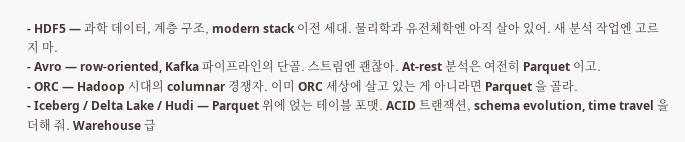- HDF5 — 과학 데이터, 계층 구조, modern stack 이전 세대. 물리학과 유전체학엔 아직 살아 있어. 새 분석 작업엔 고르지 마.
- Avro — row-oriented, Kafka 파이프라인의 단골. 스트림엔 괜찮아. At-rest 분석은 여전히 Parquet 이고.
- ORC — Hadoop 시대의 columnar 경쟁자. 이미 ORC 세상에 살고 있는 게 아니라면 Parquet 을 골라.
- Iceberg / Delta Lake / Hudi — Parquet 위에 얹는 테이블 포맷. ACID 트랜잭션, schema evolution, time travel 을 더해 줘. Warehouse 급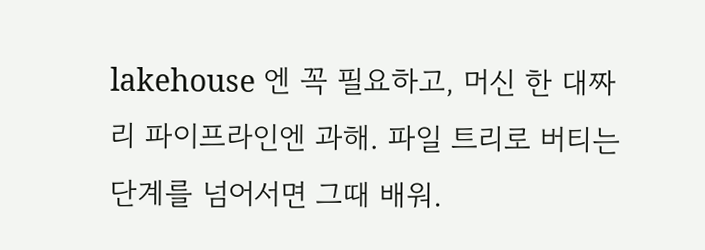lakehouse 엔 꼭 필요하고, 머신 한 대짜리 파이프라인엔 과해. 파일 트리로 버티는 단계를 넘어서면 그때 배워.